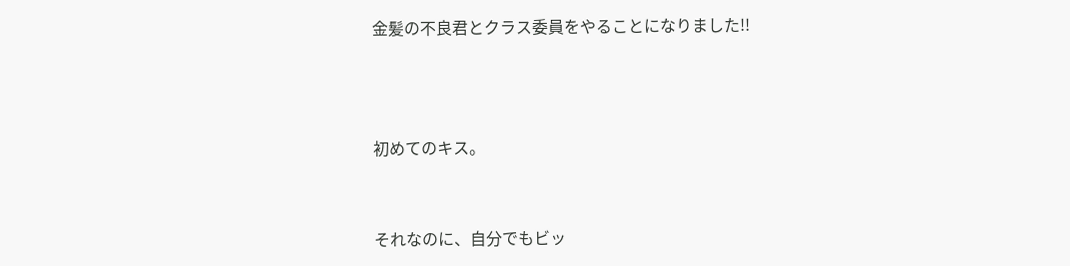金髪の不良君とクラス委員をやることになりました!!



初めてのキス。


それなのに、自分でもビッ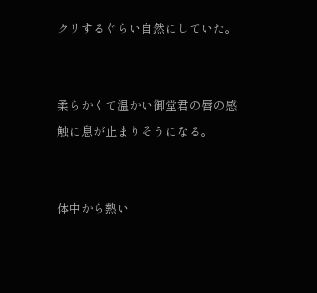クリするぐらい自然にしていた。


柔らかくて温かい御堂君の唇の感触に息が止まりそうになる。


体中から熱い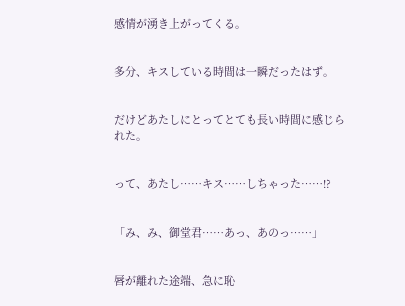感情が湧き上がってくる。


多分、キスしている時間は一瞬だったはず。


だけどあたしにとってとても長い時間に感じられた。


って、あたし……キス……しちゃった……!?


「み、み、御堂君……あっ、あのっ……」


唇が離れた途端、急に恥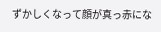ずかしくなって顔が真っ赤にな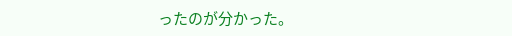ったのが分かった。